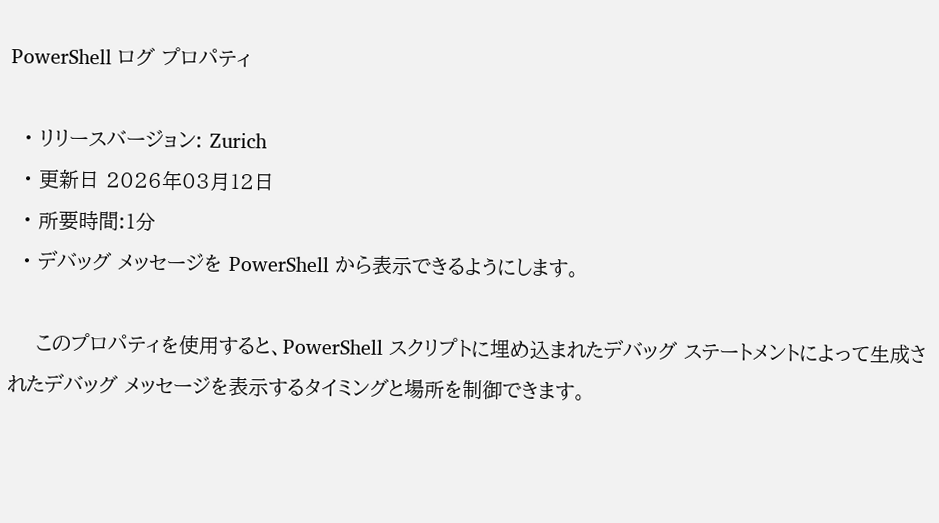PowerShell ログ プロパティ

  • リリースバージョン: Zurich
  • 更新日 2026年03月12日
  • 所要時間:1分
  • デバッグ メッセージを PowerShell から表示できるようにします。

    このプロパティを使用すると、PowerShell スクリプトに埋め込まれたデバッグ ステートメントによって生成されたデバッグ メッセージを表示するタイミングと場所を制御できます。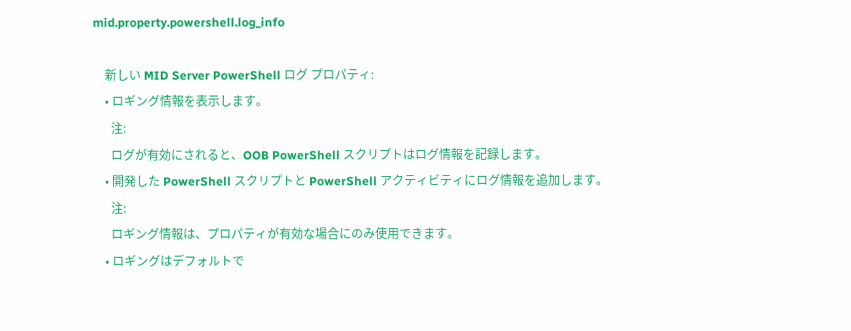mid.property.powershell.log_info

    新しい MID Server PowerShell ログ プロパティ:
    • ロギング情報を表示します。
      注:
      ログが有効にされると、OOB PowerShell スクリプトはログ情報を記録します。
    • 開発した PowerShell スクリプトと PowerShell アクティビティにログ情報を追加します。
      注:
      ロギング情報は、プロパティが有効な場合にのみ使用できます。
    • ロギングはデフォルトで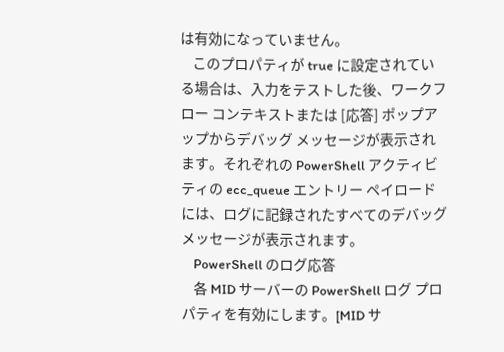は有効になっていません。
    このプロパティが true に設定されている場合は、入力をテストした後、ワークフロー コンテキストまたは [応答] ポップアップからデバッグ メッセージが表示されます。それぞれの PowerShell アクティビティの ecc_queue エントリー ペイロードには、ログに記録されたすべてのデバッグ メッセージが表示されます。
    PowerShell のログ応答
    各 MID サーバーの PowerShell ログ プロパティを有効にします。[MID サ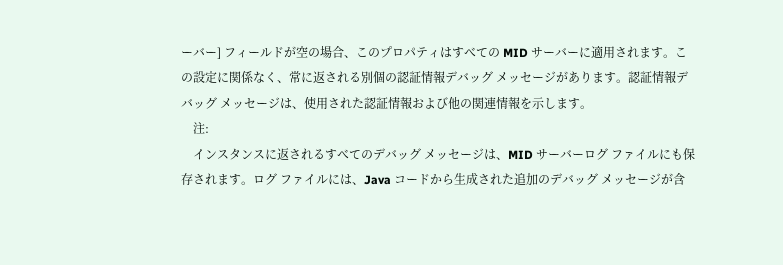ーバー] フィールドが空の場合、このプロパティはすべての MID サーバーに適用されます。この設定に関係なく、常に返される別個の認証情報デバッグ メッセージがあります。認証情報デバッグ メッセージは、使用された認証情報および他の関連情報を示します。
    注:
    インスタンスに返されるすべてのデバッグ メッセージは、MID サーバーログ ファイルにも保存されます。ログ ファイルには、Java コードから生成された追加のデバッグ メッセージが含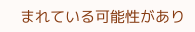まれている可能性があり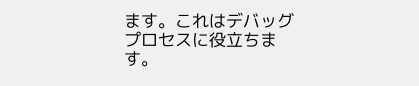ます。これはデバッグ プロセスに役立ちます。